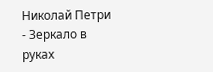Николай Петри - Зеркало в руках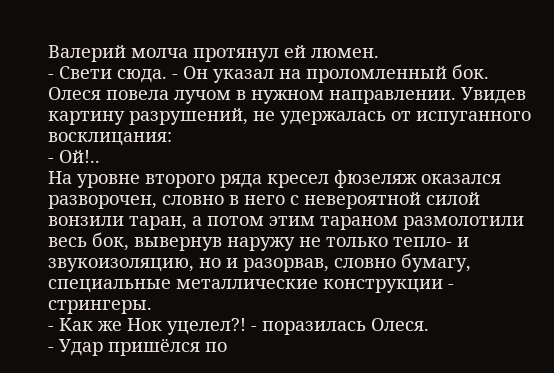Валерий молча протянул ей люмен.
- Свети сюда. - Он указал на проломленный бок.
Олеся повела лучом в нужном направлении. Увидев картину разрушений, не удержалась от испуганного восклицания:
- Ой!..
На уровне второго ряда кресел фюзеляж оказался разворочен, словно в него с невероятной силой вонзили таран, а потом этим тараном размолотили весь бок, вывернув наружу не только тепло- и звукоизоляцию, но и разорвав, словно бумагу, специальные металлические конструкции - стрингеры.
- Как же Нок уцелел?! - поразилась Олеся.
- Удар пришёлся по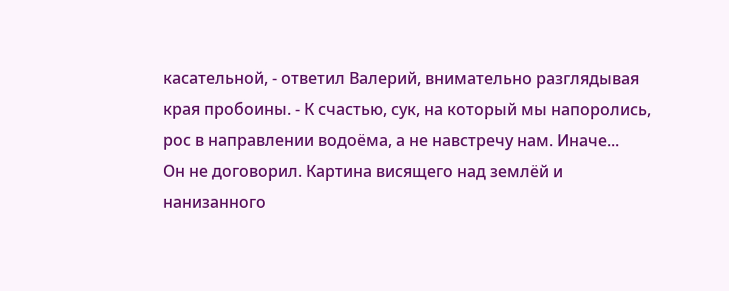касательной, - ответил Валерий, внимательно разглядывая края пробоины. - К счастью, сук, на который мы напоролись, рос в направлении водоёма, а не навстречу нам. Иначе...
Он не договорил. Картина висящего над землёй и нанизанного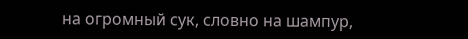на огромный сук, словно на шампур,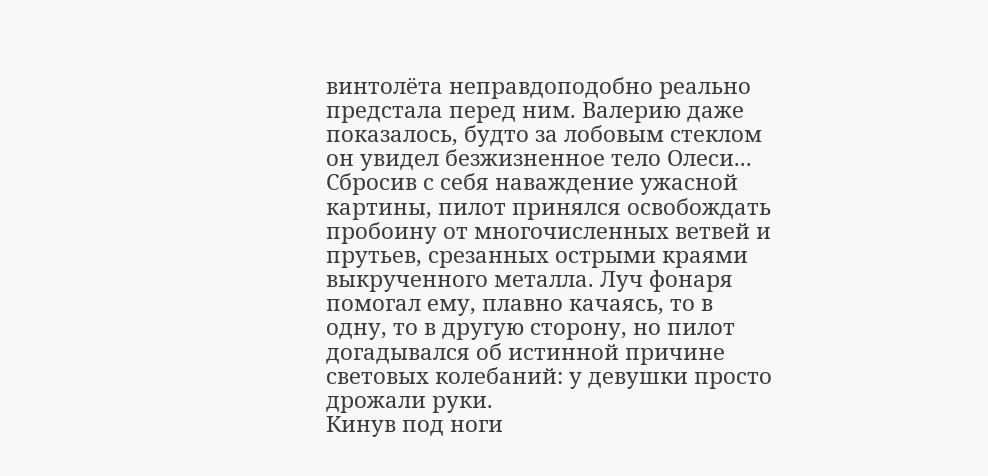винтолёта неправдоподобно реально предстала перед ним. Валерию даже показалось, будто за лобовым стеклом он увидел безжизненное тело Олеси...
Сбросив с себя наваждение ужасной картины, пилот принялся освобождать пробоину от многочисленных ветвей и прутьев, срезанных острыми краями выкрученного металла. Луч фонаря помогал ему, плавно качаясь, то в одну, то в другую сторону, но пилот догадывался об истинной причине световых колебаний: у девушки просто дрожали руки.
Кинув под ноги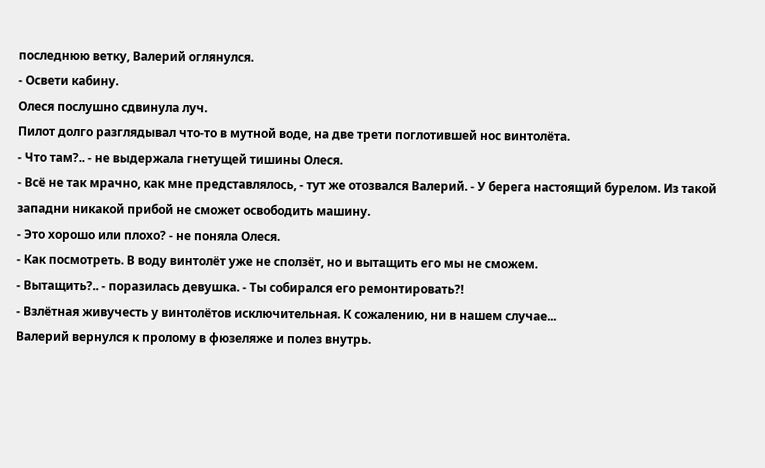последнюю ветку, Валерий оглянулся.
- Освети кабину.
Олеся послушно сдвинула луч.
Пилот долго разглядывал что-то в мутной воде, на две трети поглотившей нос винтолёта.
- Что там?.. - не выдержала гнетущей тишины Олеся.
- Всё не так мрачно, как мне представлялось, - тут же отозвался Валерий. - У берега настоящий бурелом. Из такой западни никакой прибой не сможет освободить машину.
- Это хорошо или плохо? - не поняла Олеся.
- Как посмотреть. В воду винтолёт уже не сползёт, но и вытащить его мы не сможем.
- Вытащить?.. - поразилась девушка. - Ты собирался его ремонтировать?!
- Взлётная живучесть у винтолётов исключительная. К сожалению, ни в нашем случае...
Валерий вернулся к пролому в фюзеляже и полез внутрь.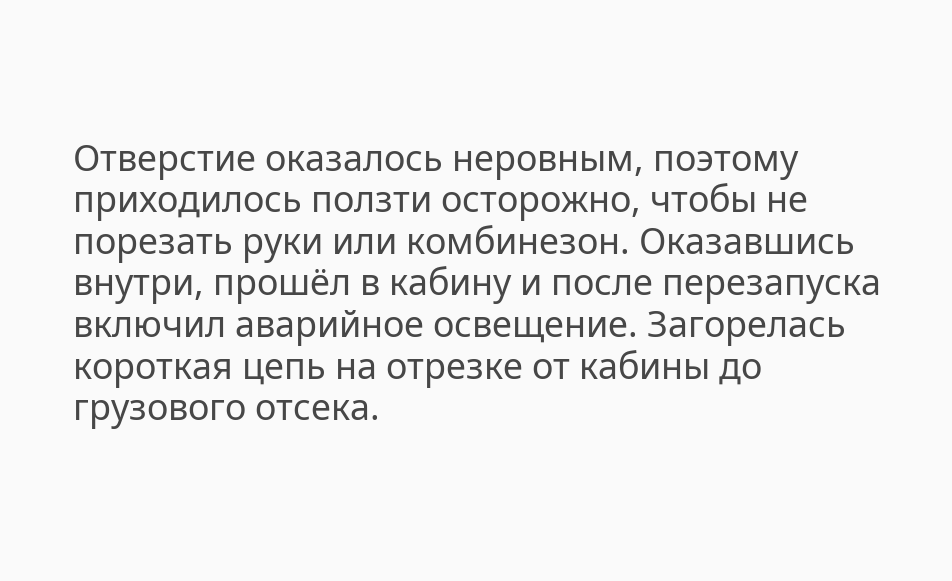Отверстие оказалось неровным, поэтому приходилось ползти осторожно, чтобы не порезать руки или комбинезон. Оказавшись внутри, прошёл в кабину и после перезапуска включил аварийное освещение. Загорелась короткая цепь на отрезке от кабины до грузового отсека.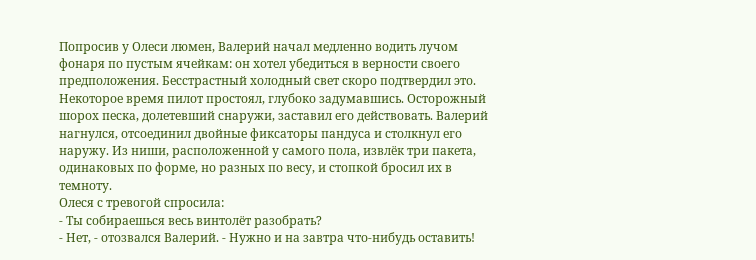Попросив у Олеси люмен, Валерий начал медленно водить лучом фонаря по пустым ячейкам: он хотел убедиться в верности своего предположения. Бесстрастный холодный свет скоро подтвердил это.
Некоторое время пилот простоял, глубоко задумавшись. Осторожный шорох песка, долетевший снаружи, заставил его действовать. Валерий нагнулся, отсоединил двойные фиксаторы пандуса и столкнул его наружу. Из ниши, расположенной у самого пола, извлёк три пакета, одинаковых по форме, но разных по весу, и стопкой бросил их в темноту.
Олеся с тревогой спросила:
- Ты собираешься весь винтолёт разобрать?
- Нет, - отозвался Валерий. - Нужно и на завтра что-нибудь оставить!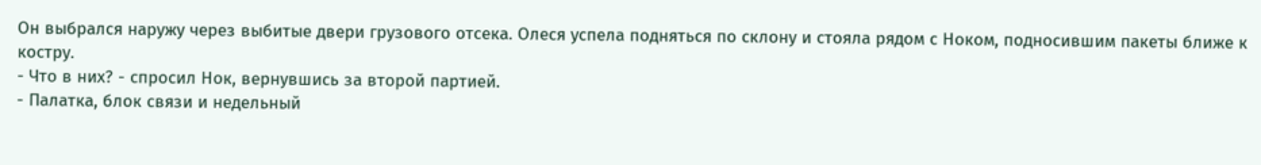Он выбрался наружу через выбитые двери грузового отсека. Олеся успела подняться по склону и стояла рядом с Ноком, подносившим пакеты ближе к костру.
- Что в них? - спросил Нок, вернувшись за второй партией.
- Палатка, блок связи и недельный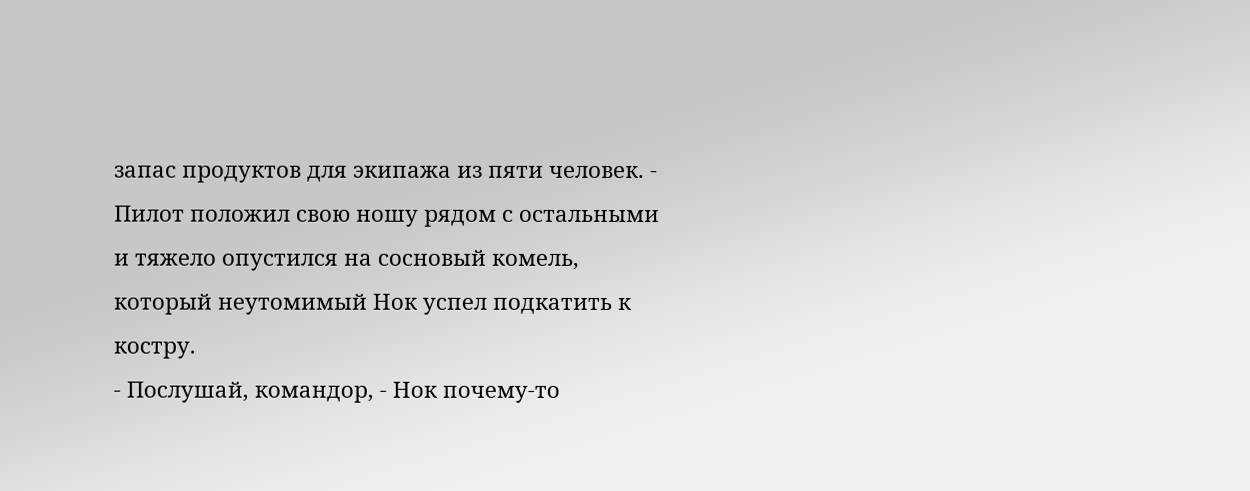запас продуктов для экипажа из пяти человек. - Пилот положил свою ношу рядом с остальными и тяжело опустился на сосновый комель, который неутомимый Нок успел подкатить к костру.
- Послушай, командор, - Нок почему-то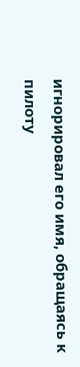игнорировал его имя, обращаясь к пилоту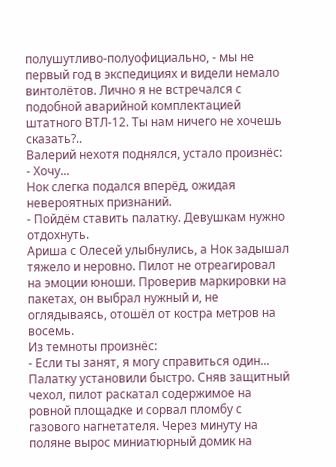полушутливо-полуофициально, - мы не первый год в экспедициях и видели немало винтолётов. Лично я не встречался с подобной аварийной комплектацией штатного ВТЛ-12. Ты нам ничего не хочешь сказать?..
Валерий нехотя поднялся, устало произнёс:
- Хочу...
Нок слегка подался вперёд, ожидая невероятных признаний.
- Пойдём ставить палатку. Девушкам нужно отдохнуть.
Ариша с Олесей улыбнулись, а Нок задышал тяжело и неровно. Пилот не отреагировал на эмоции юноши. Проверив маркировки на пакетах, он выбрал нужный и, не оглядываясь, отошёл от костра метров на восемь.
Из темноты произнёс:
- Если ты занят, я могу справиться один...
Палатку установили быстро. Сняв защитный чехол, пилот раскатал содержимое на ровной площадке и сорвал пломбу с газового нагнетателя. Через минуту на поляне вырос миниатюрный домик на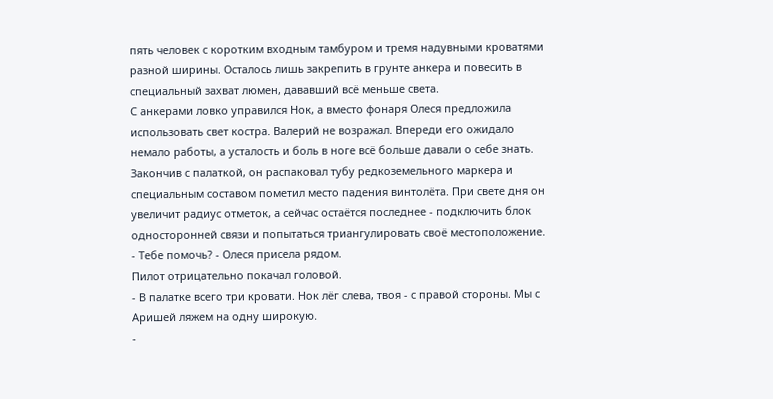пять человек с коротким входным тамбуром и тремя надувными кроватями разной ширины. Осталось лишь закрепить в грунте анкера и повесить в специальный захват люмен, дававший всё меньше света.
С анкерами ловко управился Нок, а вместо фонаря Олеся предложила использовать свет костра. Валерий не возражал. Впереди его ожидало немало работы, а усталость и боль в ноге всё больше давали о себе знать. Закончив с палаткой, он распаковал тубу редкоземельного маркера и специальным составом пометил место падения винтолёта. При свете дня он увеличит радиус отметок, а сейчас остаётся последнее - подключить блок односторонней связи и попытаться триангулировать своё местоположение.
- Тебе помочь? - Олеся присела рядом.
Пилот отрицательно покачал головой.
- В палатке всего три кровати. Нок лёг слева, твоя - с правой стороны. Мы с Аришей ляжем на одну широкую.
-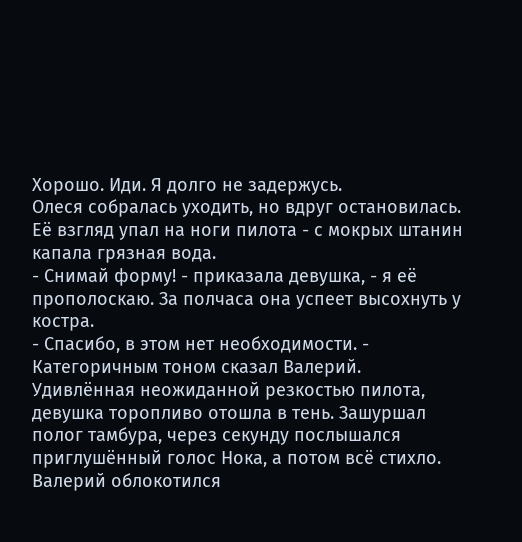Хорошо. Иди. Я долго не задержусь.
Олеся собралась уходить, но вдруг остановилась. Её взгляд упал на ноги пилота - с мокрых штанин капала грязная вода.
- Снимай форму! - приказала девушка, - я её прополоскаю. За полчаса она успеет высохнуть у костра.
- Спасибо, в этом нет необходимости. - Категоричным тоном сказал Валерий.
Удивлённая неожиданной резкостью пилота, девушка торопливо отошла в тень. Зашуршал полог тамбура, через секунду послышался приглушённый голос Нока, а потом всё стихло.
Валерий облокотился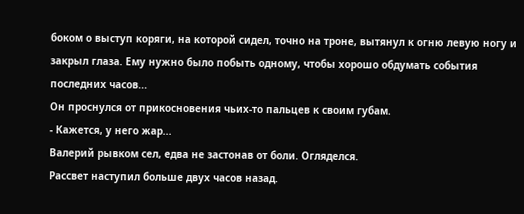боком о выступ коряги, на которой сидел, точно на троне, вытянул к огню левую ногу и закрыл глаза. Ему нужно было побыть одному, чтобы хорошо обдумать события последних часов...
Он проснулся от прикосновения чьих-то пальцев к своим губам.
- Кажется, у него жар...
Валерий рывком сел, едва не застонав от боли. Огляделся.
Рассвет наступил больше двух часов назад.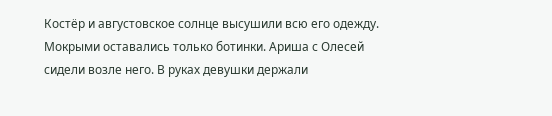Костёр и августовское солнце высушили всю его одежду. Мокрыми оставались только ботинки. Ариша с Олесей сидели возле него. В руках девушки держали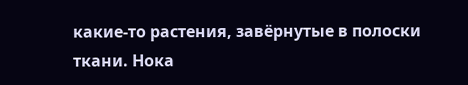какие-то растения, завёрнутые в полоски ткани. Нока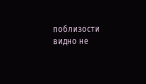поблизости видно не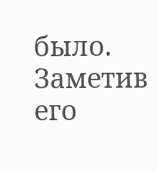было.
Заметив его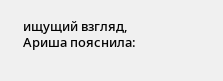ищущий взгляд, Ариша пояснила: